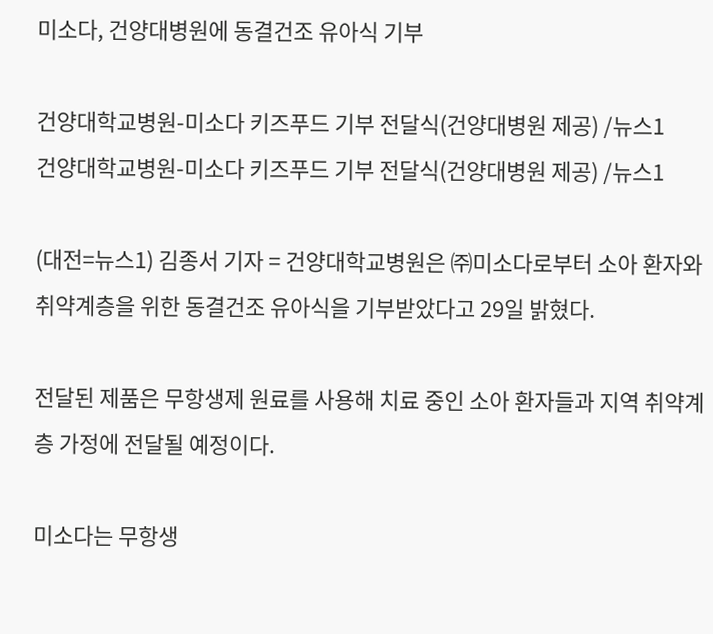미소다, 건양대병원에 동결건조 유아식 기부

건양대학교병원-미소다 키즈푸드 기부 전달식(건양대병원 제공) /뉴스1
건양대학교병원-미소다 키즈푸드 기부 전달식(건양대병원 제공) /뉴스1

(대전=뉴스1) 김종서 기자 = 건양대학교병원은 ㈜미소다로부터 소아 환자와 취약계층을 위한 동결건조 유아식을 기부받았다고 29일 밝혔다.

전달된 제품은 무항생제 원료를 사용해 치료 중인 소아 환자들과 지역 취약계층 가정에 전달될 예정이다.

미소다는 무항생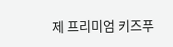제 프리미엄 키즈푸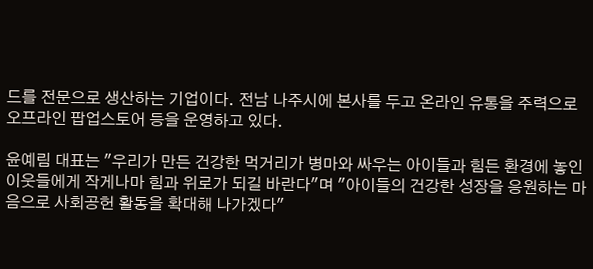드를 전문으로 생산하는 기업이다. 전남 나주시에 본사를 두고 온라인 유통을 주력으로 오프라인 팝업스토어 등을 운영하고 있다.

윤예림 대표는 "우리가 만든 건강한 먹거리가 병마와 싸우는 아이들과 힘든 환경에 놓인 이웃들에게 작게나마 힘과 위로가 되길 바란다"며 "아이들의 건강한 성장을 응원하는 마음으로 사회공헌 활동을 확대해 나가겠다"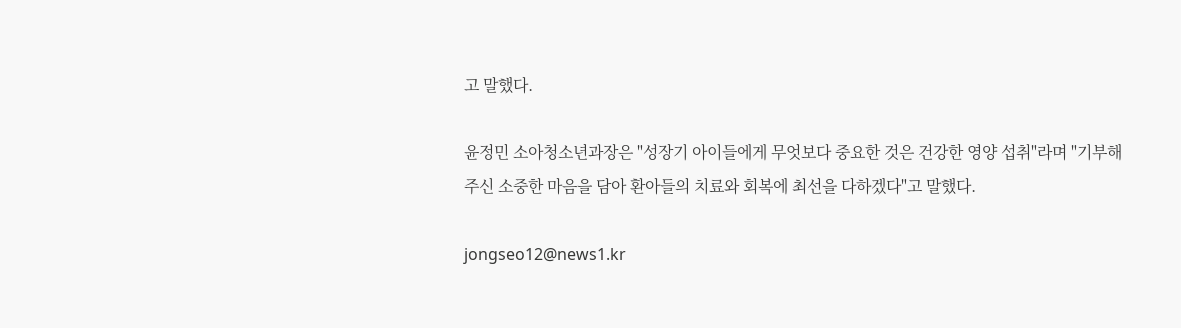고 말했다.

윤정민 소아청소년과장은 "성장기 아이들에게 무엇보다 중요한 것은 건강한 영양 섭취"라며 "기부해주신 소중한 마음을 담아 환아들의 치료와 회복에 최선을 다하겠다"고 말했다.

jongseo12@news1.kr